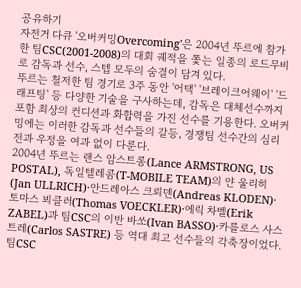공유하기
자전거 다큐 '오버커밍Overcoming'은 2004년 뚜르에 참가한 팀CSC(2001-2008)의 대회 궤적을 쫓는 일종의 로드무비로 감독과 선수, 스텝 모두의 숨결이 담겨 있다.
뚜르는 철저한 팀 경기로 3주 동안 '어택' '브레이크어웨이' '드래프팅' 등 다양한 기술을 구사하는데, 감독은 대체선수까지 포함 최상의 컨디션과 화합력을 가진 선수를 기용한다. 오버커밍에는 이러한 감독과 선수들의 갈등, 경쟁팀 선수간의 심리전과 우정을 여과 없이 다룬다.
2004년 뚜르는 랜스 암스트롱(Lance ARMSTRONG, US POSTAL), 독일텔레콤(T-MOBILE TEAM)의 얀 울리히(Jan ULLRICH)·안드레아스 크뢰덴(Andreas KLODEN)·토마스 뵈클러(Thomas VOECKLER)·에릭 차벨(Erik ZABEL)과 팀CSC의 이반 바쏘(Ivan BASSO)·카를로스 사스트레(Carlos SASTRE) 등 역대 최고 선수들의 각축장이었다.
팀CSC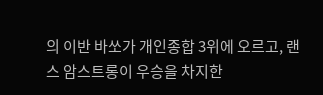의 이반 바쏘가 개인종합 3위에 오르고, 랜스 암스트롱이 우승을 차지한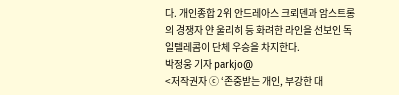다. 개인종합 2위 안드레아스 크뢰덴과 암스트롱의 경쟁자 얀 울리히 등 화려한 라인을 선보인 독일텔레콤이 단체 우승을 차지한다.
박정웅 기자 parkjo@
<저작권자 ⓒ ‘존중받는 개인, 부강한 대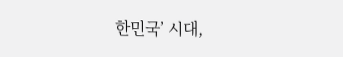한민국’ 시대,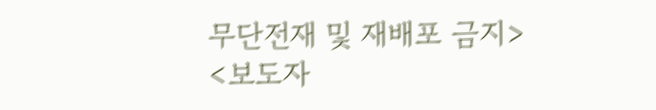무단전재 및 재배포 금지>
<보도자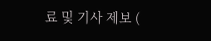료 및 기사 제보 (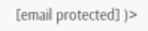[email protected] )>